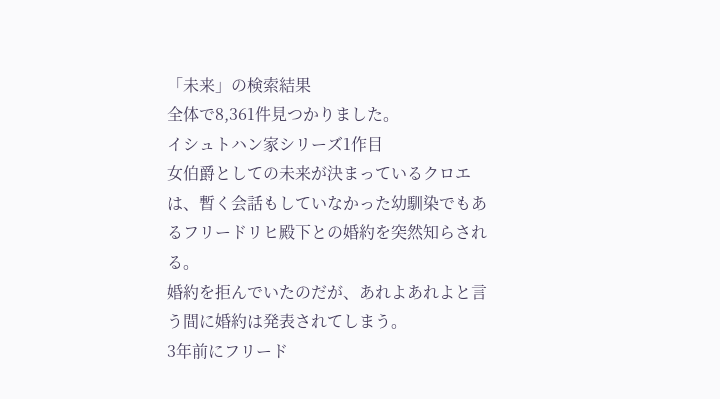「未来」の検索結果
全体で8,361件見つかりました。
イシュトハン家シリーズ1作目
女伯爵としての未来が決まっているクロエは、暫く会話もしていなかった幼馴染でもあるフリードリヒ殿下との婚約を突然知らされる。
婚約を拒んでいたのだが、あれよあれよと言う間に婚約は発表されてしまう。
3年前にフリード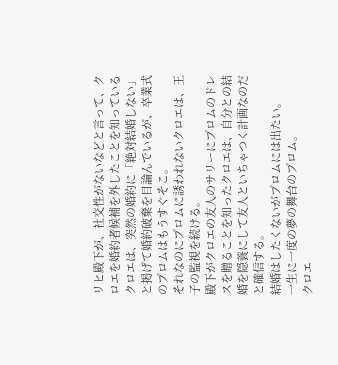リヒ殿下が、社交性がないなどと言って、クロエを婚約者候補を外したことを知っているクロエは、突然の婚約に「絶対結婚しない」と掲げて婚約破棄を目論んでいるが、卒業式のプロムはもうすぐそこ。
それなのにプロムに誘われないクロエは、王子の監視を続ける。
殿下がクロエの友人のサリーにプロムのドレスを贈ることを知ったクロエは、自分との結婚を隠蓑にして友人といちゃつく計画なのだと確信する。
結婚はしたくないがプロムには出たい。
一生に一度の夢の舞台のプロム。
クロエ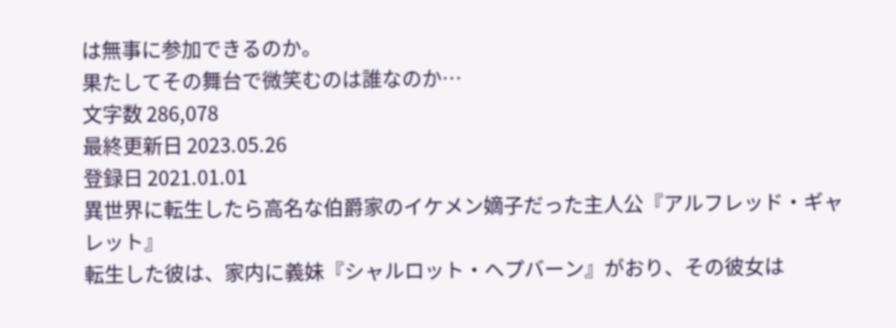は無事に参加できるのか。
果たしてその舞台で微笑むのは誰なのか…
文字数 286,078
最終更新日 2023.05.26
登録日 2021.01.01
異世界に転生したら高名な伯爵家のイケメン嫡子だった主人公『アルフレッド・ギャレット』
転生した彼は、家内に義妹『シャルロット・ヘプバーン』がおり、その彼女は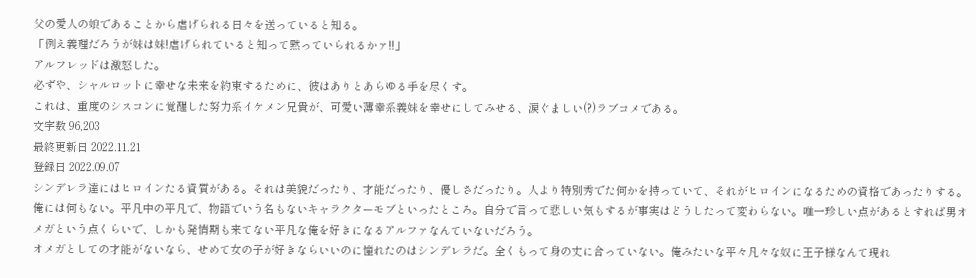父の愛人の娘であることから虐げられる日々を送っていると知る。
「例え義理だろうが妹は妹!虐げられていると知って黙っていられるかァ!!」
アルフレッドは激怒した。
必ずや、シャルロットに幸せな未来を約束するために、彼はありとあらゆる手を尽くす。
これは、重度のシスコンに覚醒した努力系イケメン兄貴が、可愛い薄幸系義妹を幸せにしてみせる、涙ぐましい(?)ラブコメである。
文字数 96,203
最終更新日 2022.11.21
登録日 2022.09.07
シンデレラ達にはヒロインたる資質がある。それは美貌だったり、才能だったり、優しさだったり。人より特別秀でた何かを持っていて、それがヒロインになるための資格であったりする。
俺には何もない。平凡中の平凡で、物語でいう名もないキャラクターモブといったところ。自分で言って悲しい気もするが事実はどうしたって変わらない。唯一珍しい点があるとすれば男オメガという点くらいで、しかも発情期も来てない平凡な俺を好きになるアルファなんていないだろう。
オメガとしての才能がないなら、せめて女の子が好きならいいのに憧れたのはシンデレラだ。全くもって身の丈に合っていない。俺みたいな平々凡々な奴に王子様なんて現れ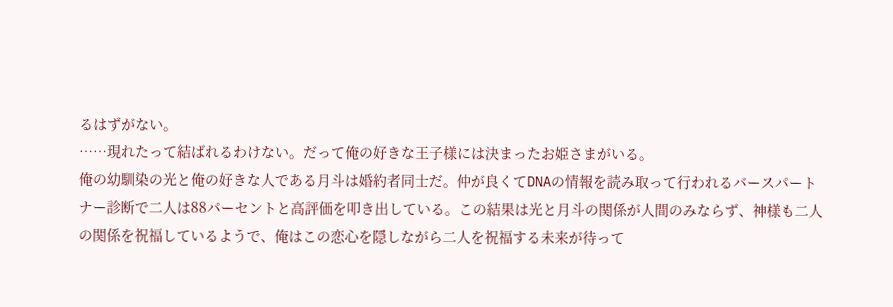るはずがない。
……現れたって結ばれるわけない。だって俺の好きな王子様には決まったお姫さまがいる。
俺の幼馴染の光と俺の好きな人である月斗は婚約者同士だ。仲が良くてDNAの情報を読み取って行われるバースパートナー診断で二人は88パーセントと高評価を叩き出している。この結果は光と月斗の関係が人間のみならず、神様も二人の関係を祝福しているようで、俺はこの恋心を隠しながら二人を祝福する未来が待って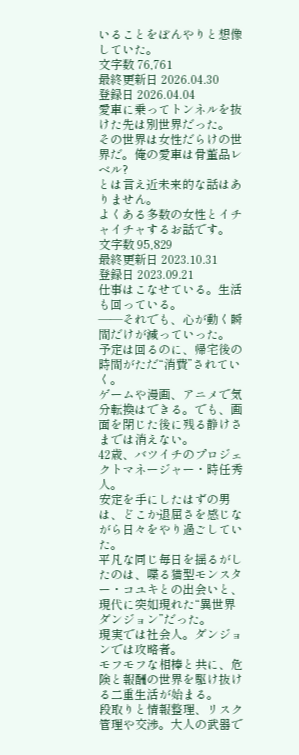いることをぼんやりと想像していた。
文字数 76,761
最終更新日 2026.04.30
登録日 2026.04.04
愛車に乗ってトンネルを抜けた先は別世界だった。
その世界は女性だらけの世界だ。俺の愛車は骨董品レベル?
とは言え近未来的な話はありません。
よくある多数の女性とイチャイチャするお話です。
文字数 95,829
最終更新日 2023.10.31
登録日 2023.09.21
仕事はこなせている。生活も回っている。
――それでも、心が動く瞬間だけが減っていった。
予定は回るのに、帰宅後の時間がただ“消費”されていく。
ゲームや漫画、アニメで気分転換はできる。でも、画面を閉じた後に残る静けさまでは消えない。
42歳、バツイチのプロジェクトマネージャー・時任秀人。
安定を手にしたはずの男は、どこか退屈さを感じながら日々をやり過ごしていた。
平凡な同じ毎日を揺るがしたのは、喋る猫型モンスター・コユキとの出会いと、
現代に突如現れた“異世界ダンジョン”だった。
現実では社会人。ダンジョンでは攻略者。
モフモフな相棒と共に、危険と報酬の世界を駆け抜ける二重生活が始まる。
段取りと情報整理、リスク管理や交渉。大人の武器で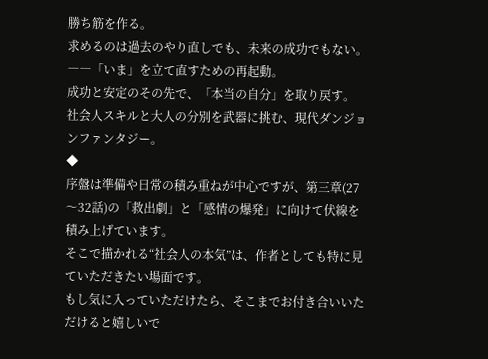勝ち筋を作る。
求めるのは過去のやり直しでも、未来の成功でもない。
――「いま」を立て直すための再起動。
成功と安定のその先で、「本当の自分」を取り戻す。
社会人スキルと大人の分別を武器に挑む、現代ダンジョンファンタジー。
◆
序盤は準備や日常の積み重ねが中心ですが、第三章(27〜32話)の「救出劇」と「感情の爆発」に向けて伏線を積み上げています。
そこで描かれる“社会人の本気”は、作者としても特に見ていただきたい場面です。
もし気に入っていただけたら、そこまでお付き合いいただけると嬉しいで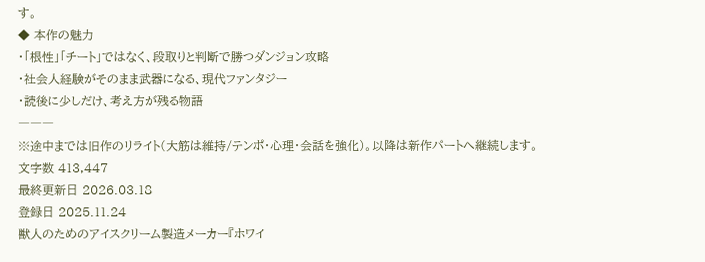す。
◆ 本作の魅力
・「根性」「チート」ではなく、段取りと判断で勝つダンジョン攻略
・社会人経験がそのまま武器になる、現代ファンタジー
・読後に少しだけ、考え方が残る物語
―――
※途中までは旧作のリライト(大筋は維持/テンポ・心理・会話を強化)。以降は新作パートへ継続します。
文字数 413,447
最終更新日 2026.03.18
登録日 2025.11.24
獣人のためのアイスクリーム製造メーカー『ホワイ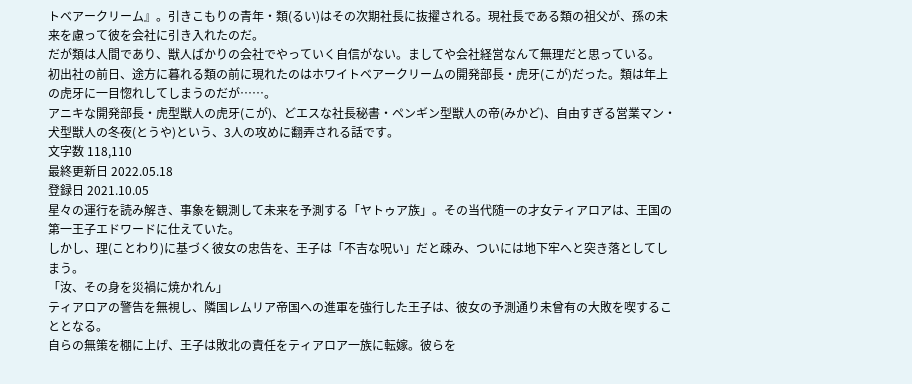トベアークリーム』。引きこもりの青年・類(るい)はその次期社長に抜擢される。現社長である類の祖父が、孫の未来を慮って彼を会社に引き入れたのだ。
だが類は人間であり、獣人ばかりの会社でやっていく自信がない。ましてや会社経営なんて無理だと思っている。
初出社の前日、途方に暮れる類の前に現れたのはホワイトベアークリームの開発部長・虎牙(こが)だった。類は年上の虎牙に一目惚れしてしまうのだが……。
アニキな開発部長・虎型獣人の虎牙(こが)、どエスな社長秘書・ペンギン型獣人の帝(みかど)、自由すぎる営業マン・犬型獣人の冬夜(とうや)という、3人の攻めに翻弄される話です。
文字数 118,110
最終更新日 2022.05.18
登録日 2021.10.05
星々の運行を読み解き、事象を観測して未来を予測する「ヤトゥア族」。その当代随一の才女ティアロアは、王国の第一王子エドワードに仕えていた。
しかし、理(ことわり)に基づく彼女の忠告を、王子は「不吉な呪い」だと疎み、ついには地下牢へと突き落としてしまう。
「汝、その身を災禍に焼かれん」
ティアロアの警告を無視し、隣国レムリア帝国への進軍を強行した王子は、彼女の予測通り未曾有の大敗を喫することとなる。
自らの無策を棚に上げ、王子は敗北の責任をティアロア一族に転嫁。彼らを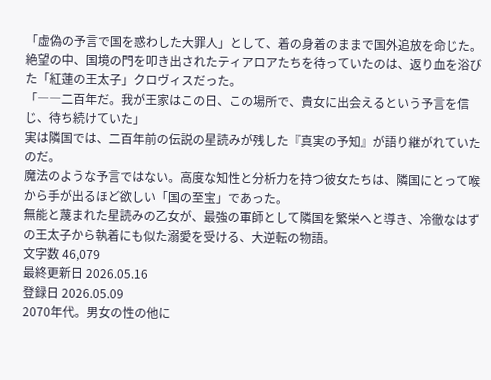「虚偽の予言で国を惑わした大罪人」として、着の身着のままで国外追放を命じた。
絶望の中、国境の門を叩き出されたティアロアたちを待っていたのは、返り血を浴びた「紅蓮の王太子」クロヴィスだった。
「――二百年だ。我が王家はこの日、この場所で、貴女に出会えるという予言を信じ、待ち続けていた」
実は隣国では、二百年前の伝説の星読みが残した『真実の予知』が語り継がれていたのだ。
魔法のような予言ではない。高度な知性と分析力を持つ彼女たちは、隣国にとって喉から手が出るほど欲しい「国の至宝」であった。
無能と蔑まれた星読みの乙女が、最強の軍師として隣国を繁栄へと導き、冷徹なはずの王太子から執着にも似た溺愛を受ける、大逆転の物語。
文字数 46,079
最終更新日 2026.05.16
登録日 2026.05.09
2070年代。男女の性の他に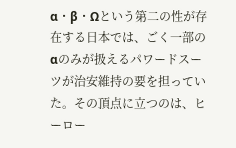α・β・Ωという第二の性が存在する日本では、ごく一部のαのみが扱えるパワードスーツが治安維持の要を担っていた。その頂点に立つのは、ヒーロー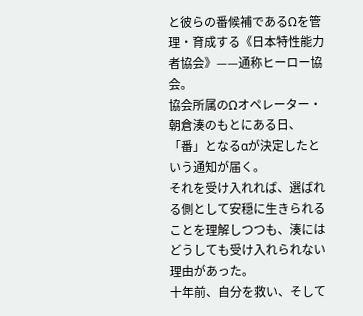と彼らの番候補であるΩを管理・育成する《日本特性能力者協会》——通称ヒーロー協会。
協会所属のΩオペレーター・朝倉湊のもとにある日、「番」となるαが決定したという通知が届く。
それを受け入れれば、選ばれる側として安穏に生きられることを理解しつつも、湊にはどうしても受け入れられない理由があった。
十年前、自分を救い、そして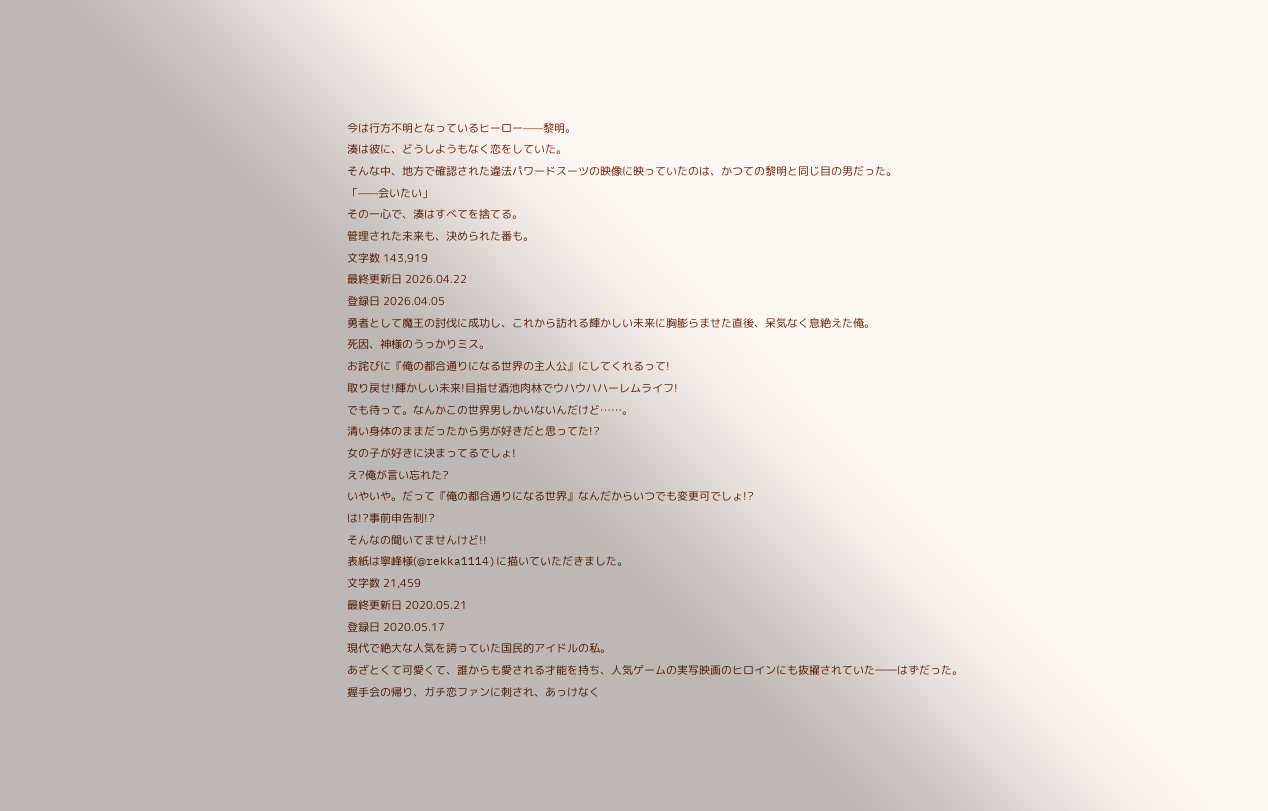今は行方不明となっているヒーロー——黎明。
湊は彼に、どうしようもなく恋をしていた。
そんな中、地方で確認された違法パワードスーツの映像に映っていたのは、かつての黎明と同じ目の男だった。
「——会いたい」
その一心で、湊はすべてを捨てる。
管理された未来も、決められた番も。
文字数 143,919
最終更新日 2026.04.22
登録日 2026.04.05
勇者として魔王の討伐に成功し、これから訪れる輝かしい未来に胸膨らませた直後、呆気なく息絶えた俺。
死因、神様のうっかりミス。
お詫びに『俺の都合通りになる世界の主人公』にしてくれるって!
取り戻せ!輝かしい未来!目指せ酒池肉林でウハウハハーレムライフ!
でも待って。なんかこの世界男しかいないんだけど……。
清い身体のままだったから男が好きだと思ってた!?
女の子が好きに決まってるでしょ!
え?俺が言い忘れた?
いやいや。だって『俺の都合通りになる世界』なんだからいつでも変更可でしょ!?
は!?事前申告制!?
そんなの聞いてませんけど!!
表紙は寧峰様(@rekka1114)に描いていただきました。
文字数 21,459
最終更新日 2020.05.21
登録日 2020.05.17
現代で絶大な人気を誇っていた国民的アイドルの私。
あざとくて可愛くて、誰からも愛される才能を持ち、人気ゲームの実写映画のヒロインにも抜擢されていた――はずだった。
握手会の帰り、ガチ恋ファンに刺され、あっけなく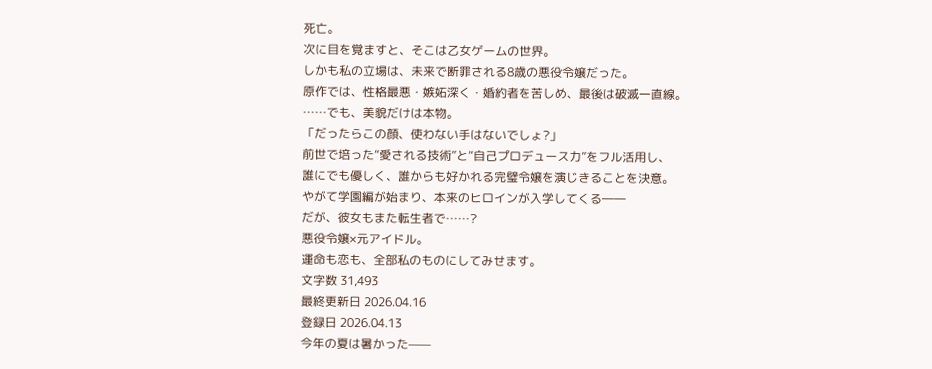死亡。
次に目を覚ますと、そこは乙女ゲームの世界。
しかも私の立場は、未来で断罪される8歳の悪役令嬢だった。
原作では、性格最悪・嫉妬深く・婚約者を苦しめ、最後は破滅一直線。
……でも、美貌だけは本物。
「だったらこの顔、使わない手はないでしょ?」
前世で培った“愛される技術”と“自己プロデュース力”をフル活用し、
誰にでも優しく、誰からも好かれる完璧令嬢を演じきることを決意。
やがて学園編が始まり、本来のヒロインが入学してくる――
だが、彼女もまた転生者で……?
悪役令嬢×元アイドル。
運命も恋も、全部私のものにしてみせます。
文字数 31,493
最終更新日 2026.04.16
登録日 2026.04.13
今年の夏は暑かった——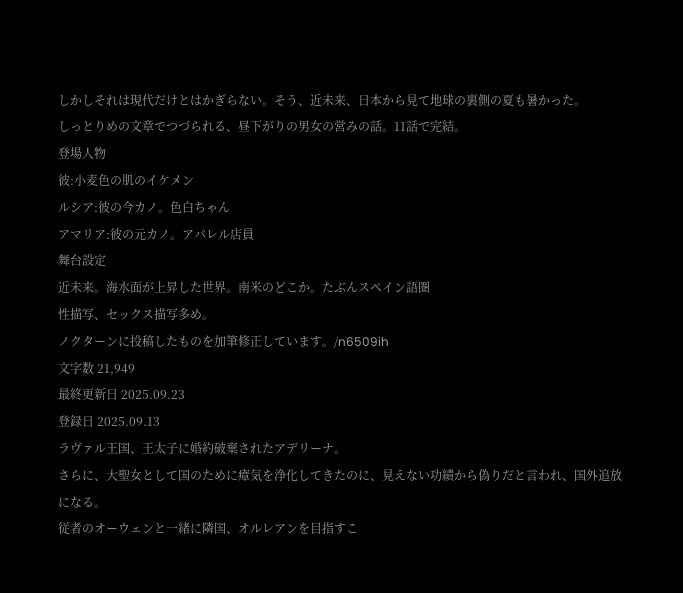しかしそれは現代だけとはかぎらない。そう、近未来、日本から見て地球の裏側の夏も暑かった。
しっとりめの文章でつづられる、昼下がりの男女の営みの話。11話で完結。
登場人物
彼:小麦色の肌のイケメン
ルシア:彼の今カノ。色白ちゃん
アマリア:彼の元カノ。アパレル店員
舞台設定
近未来。海水面が上昇した世界。南米のどこか。たぶんスペイン語圏
性描写、セックス描写多め。
ノクターンに投稿したものを加筆修正しています。/n6509ih
文字数 21,949
最終更新日 2025.09.23
登録日 2025.09.13
ラヴァル王国、王太子に婚約破棄されたアデリーナ。
さらに、大聖女として国のために瘴気を浄化してきたのに、見えない功績から偽りだと言われ、国外追放になる。
従者のオーウェンと一緒に隣国、オルレアンを目指すこ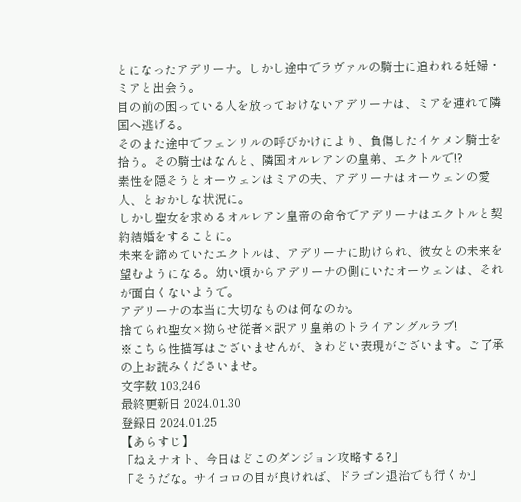とになったアデリーナ。しかし途中でラヴァルの騎士に追われる妊婦・ミアと出会う。
目の前の困っている人を放っておけないアデリーナは、ミアを連れて隣国へ逃げる。
そのまた途中でフェンリルの呼びかけにより、負傷したイケメン騎士を拾う。その騎士はなんと、隣国オルレアンの皇弟、エクトルで!?
素性を隠そうとオーウェンはミアの夫、アデリーナはオーウェンの愛人、とおかしな状況に。
しかし聖女を求めるオルレアン皇帝の命令でアデリーナはエクトルと契約結婚をすることに。
未来を諦めていたエクトルは、アデリーナに助けられ、彼女との未来を望むようになる。幼い頃からアデリーナの側にいたオーウェンは、それが面白くないようで。
アデリーナの本当に大切なものは何なのか。
捨てられ聖女×拗らせ従者×訳アリ皇弟のトライアングルラブ!
※こちら性描写はございませんが、きわどい表現がございます。ご了承の上お読みくださいませ。
文字数 103,246
最終更新日 2024.01.30
登録日 2024.01.25
【あらすじ】
「ねえナオト、今日はどこのダンジョン攻略する?」
「そうだな。サイコロの目が良ければ、ドラゴン退治でも行くか」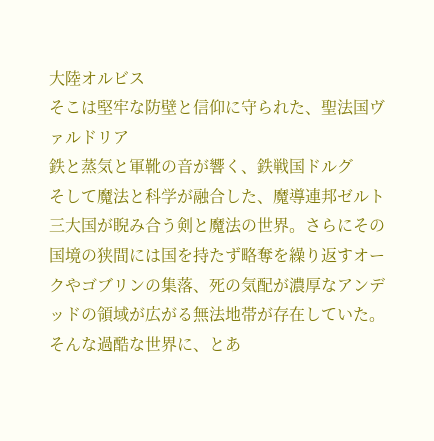大陸オルビス
そこは堅牢な防壁と信仰に守られた、聖法国ヴァルドリア
鉄と蒸気と軍靴の音が響く、鉄戦国ドルグ
そして魔法と科学が融合した、魔導連邦ゼルト
三大国が睨み合う剣と魔法の世界。さらにその国境の狭間には国を持たず略奪を繰り返すオークやゴブリンの集落、死の気配が濃厚なアンデッドの領域が広がる無法地帯が存在していた。
そんな過酷な世界に、とあ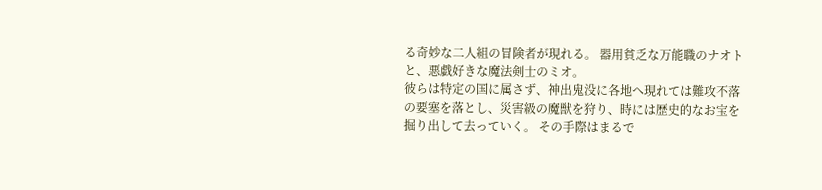る奇妙な二人組の冒険者が現れる。 器用貧乏な万能職のナオトと、悪戯好きな魔法剣士のミオ。
彼らは特定の国に属さず、神出鬼没に各地へ現れては難攻不落の要塞を落とし、災害級の魔獣を狩り、時には歴史的なお宝を掘り出して去っていく。 その手際はまるで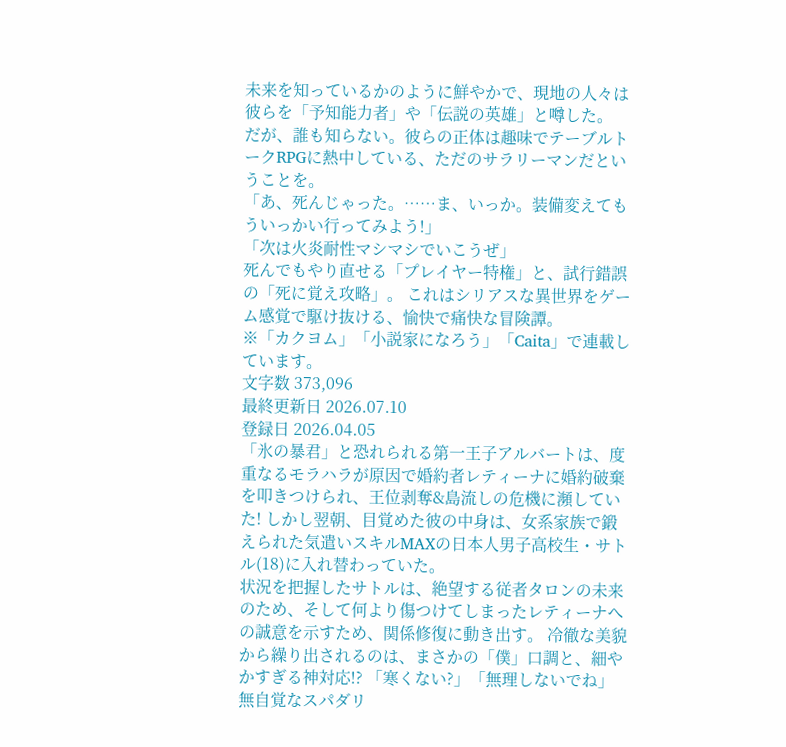未来を知っているかのように鮮やかで、現地の人々は彼らを「予知能力者」や「伝説の英雄」と噂した。
だが、誰も知らない。彼らの正体は趣味でテーブルトークRPGに熱中している、ただのサラリーマンだということを。
「あ、死んじゃった。……ま、いっか。装備変えてもういっかい行ってみよう!」
「次は火炎耐性マシマシでいこうぜ」
死んでもやり直せる「プレイヤー特権」と、試行錯誤の「死に覚え攻略」。 これはシリアスな異世界をゲーム感覚で駆け抜ける、愉快で痛快な冒険譚。
※「カクヨム」「小説家になろう」「Caita」で連載しています。
文字数 373,096
最終更新日 2026.07.10
登録日 2026.04.05
「氷の暴君」と恐れられる第一王子アルバートは、度重なるモラハラが原因で婚約者レティーナに婚約破棄を叩きつけられ、王位剥奪&島流しの危機に瀕していた! しかし翌朝、目覚めた彼の中身は、女系家族で鍛えられた気遣いスキルMAXの日本人男子高校生・サトル(18)に入れ替わっていた。
状況を把握したサトルは、絶望する従者タロンの未来のため、そして何より傷つけてしまったレティーナへの誠意を示すため、関係修復に動き出す。 冷徹な美貌から繰り出されるのは、まさかの「僕」口調と、細やかすぎる神対応!? 「寒くない?」「無理しないでね」 無自覚なスパダリ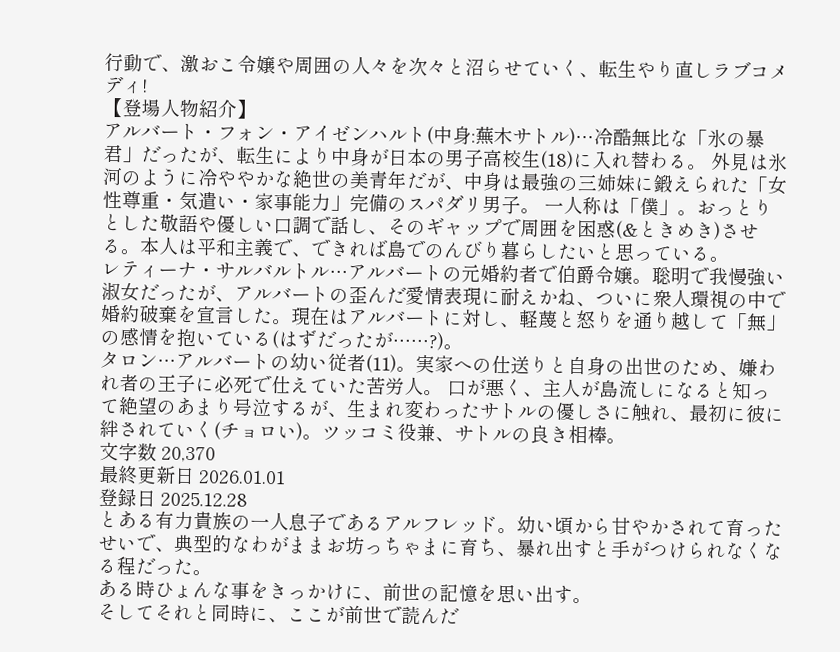行動で、激おこ令嬢や周囲の人々を次々と沼らせていく、転生やり直しラブコメディ!
【登場人物紹介】
アルバート・フォン・アイゼンハルト(中身:蕪木サトル)…冷酷無比な「氷の暴君」だったが、転生により中身が日本の男子高校生(18)に入れ替わる。 外見は氷河のように冷ややかな絶世の美青年だが、中身は最強の三姉妹に鍛えられた「女性尊重・気遣い・家事能力」完備のスパダリ男子。 一人称は「僕」。おっとりとした敬語や優しい口調で話し、そのギャップで周囲を困惑(&ときめき)させる。本人は平和主義で、できれば島でのんびり暮らしたいと思っている。
レティーナ・サルバルトル…アルバートの元婚約者で伯爵令嬢。聡明で我慢強い淑女だったが、アルバートの歪んだ愛情表現に耐えかね、ついに衆人環視の中で婚約破棄を宣言した。現在はアルバートに対し、軽蔑と怒りを通り越して「無」の感情を抱いている(はずだったが……?)。
タロン…アルバートの幼い従者(11)。実家への仕送りと自身の出世のため、嫌われ者の王子に必死で仕えていた苦労人。 口が悪く、主人が島流しになると知って絶望のあまり号泣するが、生まれ変わったサトルの優しさに触れ、最初に彼に絆されていく(チョロい)。ツッコミ役兼、サトルの良き相棒。
文字数 20,370
最終更新日 2026.01.01
登録日 2025.12.28
とある有力貴族の一人息子であるアルフレッド。幼い頃から甘やかされて育ったせいで、典型的なわがままお坊っちゃまに育ち、暴れ出すと手がつけられなくなる程だった。
ある時ひょんな事をきっかけに、前世の記憶を思い出す。
そしてそれと同時に、ここが前世で読んだ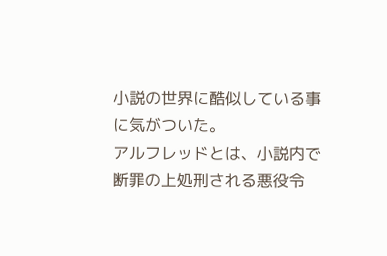小説の世界に酷似している事に気がついた。
アルフレッドとは、小説内で断罪の上処刑される悪役令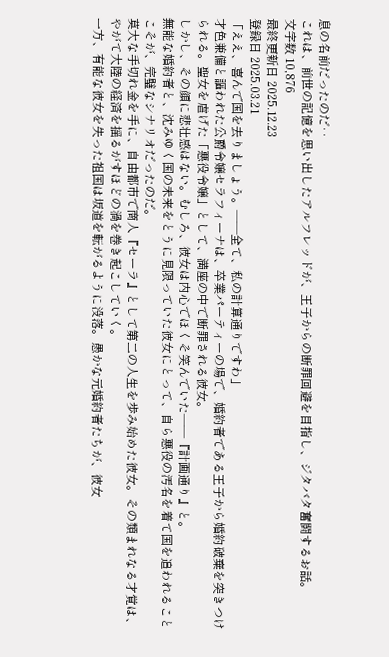息の名前だったのだ‥
これは、前世の記憶を思い出したアルフレッドが、王子からの断罪回避を目指し、ジタバタ奮闘するお話。
文字数 10,876
最終更新日 2025.12.23
登録日 2025.03.21
「ええ、喜んで国を去りましょう。――全て、私の計算通りですわ」
才色兼備と謳われた公爵令嬢セラフィーナは、卒業パーティーの場で、婚約者である王子から婚約破棄を突きつけられる。聖女を虐げた「悪役令嬢」として、満座の中で断罪される彼女。
しかし、その顔に悲壮感はない。むしろ、彼女は内心でほくそ笑んでいた――『計画通り』と。
無能な婚約者と、沈みゆく国の未来をとうに見限っていた彼女にとって、自ら悪役の汚名を着て国を追われることこそが、完璧なシナリオだったのだ。
莫大な手切れ金を手に、自由都市で商人『セーラ』として第二の人生を歩み始めた彼女。その類まれなる才覚は、やがて大陸の経済を揺るがすほどの渦を巻き起こしていく。
一方、有能な彼女を失った祖国は坂道を転がるように没落。愚かな元婚約者たちが、彼女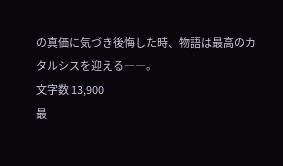の真価に気づき後悔した時、物語は最高のカタルシスを迎える――。
文字数 13,900
最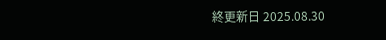終更新日 2025.08.30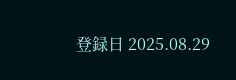登録日 2025.08.29